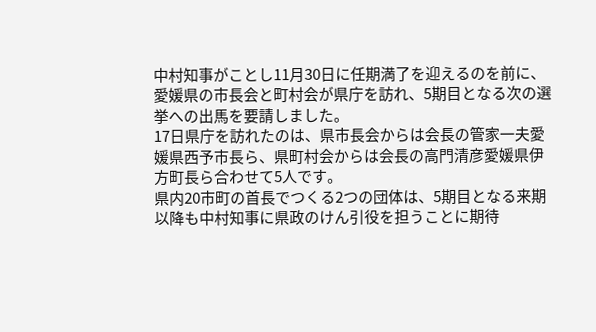中村知事がことし11月30日に任期満了を迎えるのを前に、愛媛県の市長会と町村会が県庁を訪れ、5期目となる次の選挙への出馬を要請しました。
17日県庁を訪れたのは、県市長会からは会長の管家一夫愛媛県西予市長ら、県町村会からは会長の高門清彦愛媛県伊方町長ら合わせて5人です。
県内20市町の首長でつくる2つの団体は、5期目となる来期以降も中村知事に県政のけん引役を担うことに期待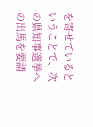を寄せているということで、次の県知事選挙への出馬を要請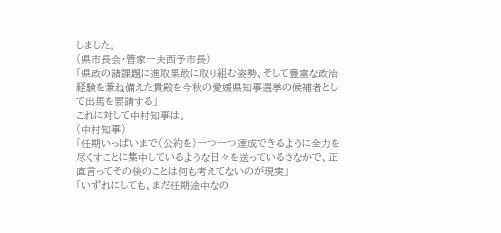しました。
(県市長会・管家一夫西予市長)
「県政の諸課題に進取果敢に取り組む姿勢、そして豊富な政治経験を兼ね備えた貴殿を今秋の愛媛県知事選挙の候補者として出馬を要請する」
これに対して中村知事は。
(中村知事)
「任期いっぱいまで(公約を)一つ一つ達成できるように全力を尽くすことに集中しているような日々を送っているさなかで、正直言ってその後のことは何も考えてないのが現実」
「いずれにしても、まだ任期途中なの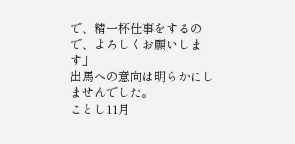で、精一杯仕事をするので、よろしくお願いします」
出馬への意向は明らかにしませんでした。
ことし11月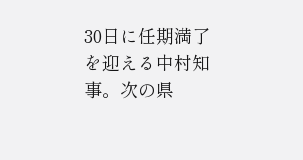30日に任期満了を迎える中村知事。次の県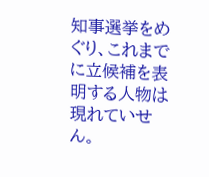知事選挙をめぐり、これまでに立候補を表明する人物は現れていせん。